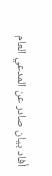أفاد بيان صادر عن المدعي العام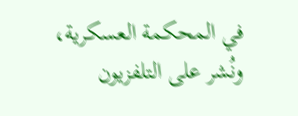في المحكمة العسكرية، ونُشر على التلفزيون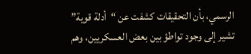الرسمي، بأن التحقيقات كشفت عن “أدلة قوية” تشير إلى وجود تواطؤ بين بعض العسكريين، وهم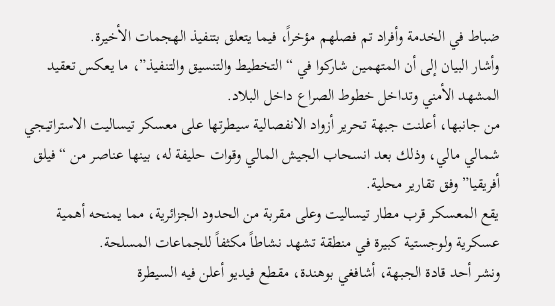ضباط في الخدمة وأفراد تم فصلهم مؤخراً، فيما يتعلق بتنفيذ الهجمات الأخيرة.
وأشار البيان إلى أن المتهمين شاركوا في “التخطيط والتنسيق والتنفيذ”، ما يعكس تعقيد المشهد الأمني وتداخل خطوط الصراع داخل البلاد.
من جانبها، أعلنت جبهة تحرير أزواد الانفصالية سيطرتها على معسكر تيساليت الاستراتيجي شمالي مالي، وذلك بعد انسحاب الجيش المالي وقوات حليفة له، بينها عناصر من “فيلق أفريقيا” وفق تقارير محلية.
يقع المعسكر قرب مطار تيساليت وعلى مقربة من الحدود الجزائرية، مما يمنحه أهمية عسكرية ولوجستية كبيرة في منطقة تشهد نشاطاً مكثفاً للجماعات المسلحة.
ونشر أحد قادة الجبهة، أشافغي بوهندة، مقطع فيديو أعلن فيه السيطرة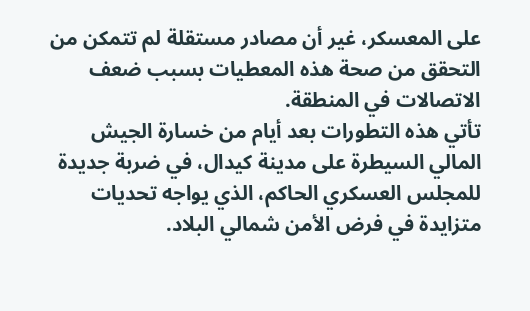على المعسكر، غير أن مصادر مستقلة لم تتمكن من التحقق من صحة هذه المعطيات بسبب ضعف الاتصالات في المنطقة.
تأتي هذه التطورات بعد أيام من خسارة الجيش المالي السيطرة على مدينة كيدال، في ضربة جديدة للمجلس العسكري الحاكم، الذي يواجه تحديات متزايدة في فرض الأمن شمالي البلاد.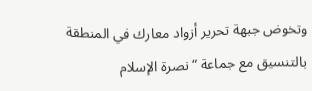وتخوض جبهة تحرير أزواد معارك في المنطقة بالتنسيق مع جماعة “نصرة الإسلام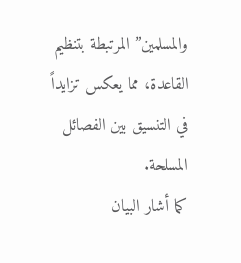والمسلمين” المرتبطة بتنظيم القاعدة، مما يعكس تزايداً في التنسيق بين الفصائل المسلحة.
كما أشار البيان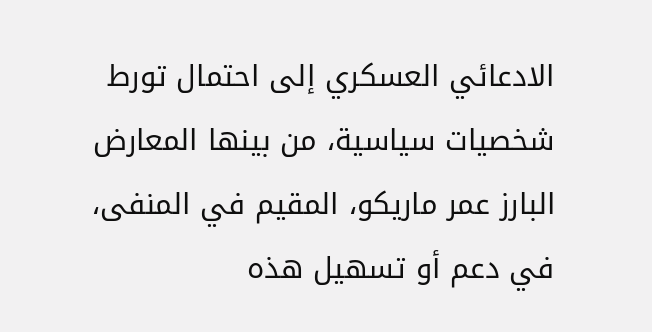الادعائي العسكري إلى احتمال تورط شخصيات سياسية، من بينها المعارض البارز عمر ماريكو، المقيم في المنفى، في دعم أو تسهيل هذه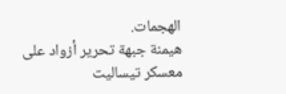الهجمات.
هيمنة جبهة تحرير أزواد على معسكر تيساليت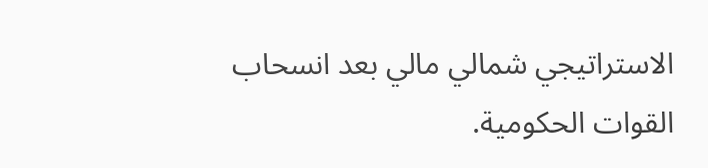الاستراتيجي شمالي مالي بعد انسحاب القوات الحكومية.